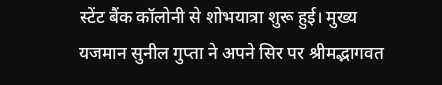स्टेंट बैंक कॉलोनी से शोभयात्रा शुरू हुई। मुख्य यजमान सुनील गुप्ता ने अपने सिर पर श्रीमद्भागवत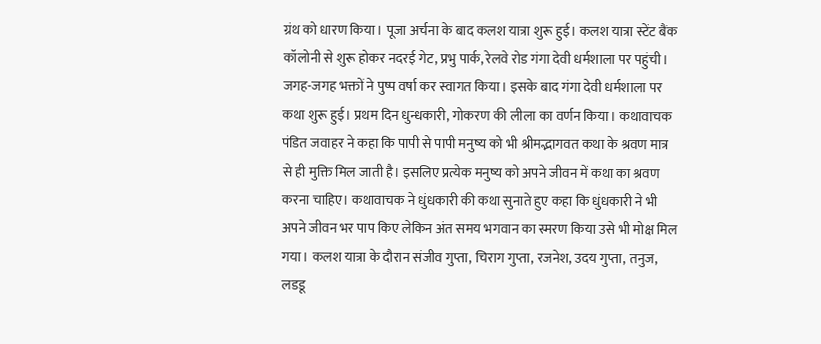ग्रंथ को धारण किया। पूजा अर्चना के बाद कलश यात्रा शुरू हुई। कलश यात्रा स्टेंट बैंक कॉलोनी से शुरू होकर नदरई गेट, प्रभु पार्क, रेलवे रोड गंगा देवी धर्मशाला पर पहुंची। जगह-जगह भक्तों ने पुष्प वर्षा कर स्वागत किया। इसके बाद गंगा देवी धर्मशाला पर कथा शुरू हुई। प्रथम दिन धुन्धकारी, गोकरण की लीला का वर्णन किया। कथावाचक पंडित जवाहर ने कहा कि पापी से पापी मनुष्य को भी श्रीमद्भागवत कथा के श्रवण मात्र से ही मुक्ति मिल जाती है। इसलिए प्रत्येक मनुष्य को अपने जीवन में कथा का श्रवण करना चाहिए। कथावाचक ने धुंधकारी की कथा सुनाते हुए कहा कि धुंधकारी ने भी अपने जीवन भर पाप किए लेकिन अंत समय भगवान का स्मरण किया उसे भी मोक्ष मिल गया। कलश यात्रा के दौरान संजीव गुप्ता, चिराग गुप्ता, रजनेश, उदय गुप्ता, तनुज, लडडू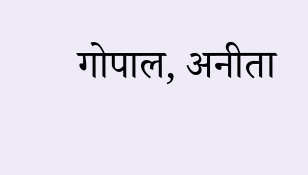गोपाल, अनीता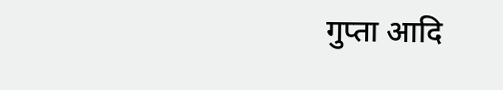गुप्ता आदि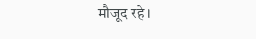मौजूद रहे।